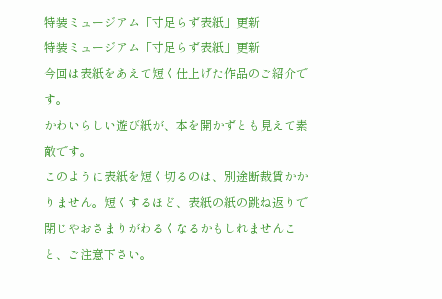特装ミュージアム「寸足らず表紙」更新
特装ミュージアム「寸足らず表紙」更新
今回は表紙をあえて短く仕上げた作品のご紹介です。
かわいらしい遊び紙が、本を開かずとも見えて素敵です。
このように表紙を短く切るのは、別途断裁賃かかりません。短くするほど、表紙の紙の跳ね返りで閉じやおさまりがわるくなるかもしれませんこと、ご注意下さい。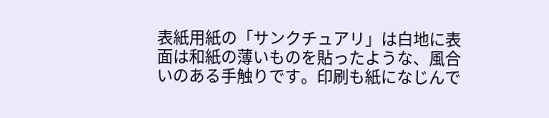表紙用紙の「サンクチュアリ」は白地に表面は和紙の薄いものを貼ったような、風合いのある手触りです。印刷も紙になじんで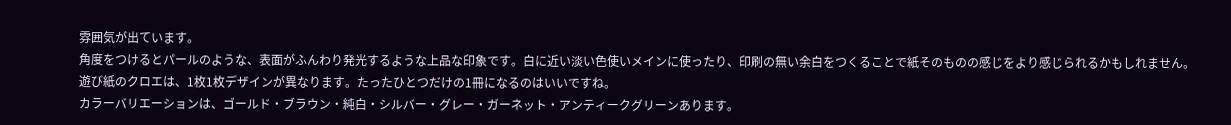雰囲気が出ています。
角度をつけるとパールのような、表面がふんわり発光するような上品な印象です。白に近い淡い色使いメインに使ったり、印刷の無い余白をつくることで紙そのものの感じをより感じられるかもしれません。
遊び紙のクロエは、1枚1枚デザインが異なります。たったひとつだけの1冊になるのはいいですね。
カラーバリエーションは、ゴールド・ブラウン・純白・シルバー・グレー・ガーネット・アンティークグリーンあります。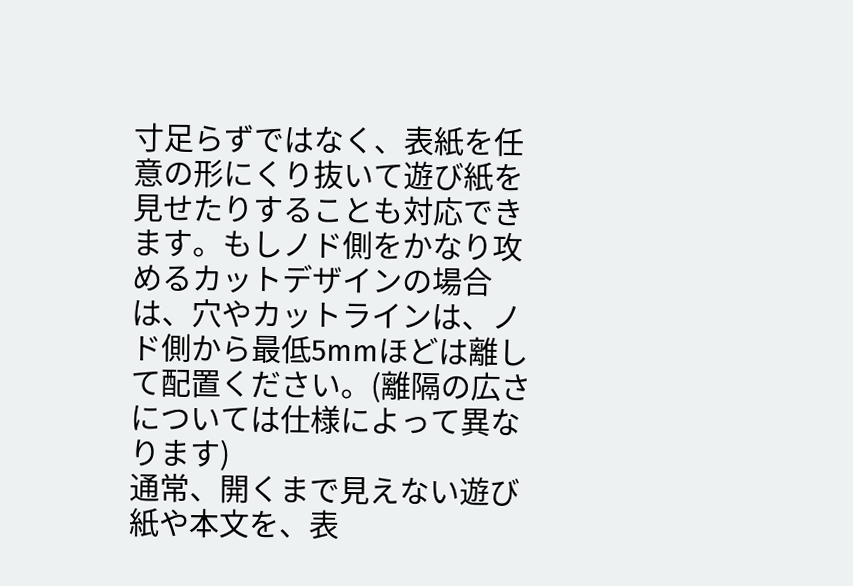寸足らずではなく、表紙を任意の形にくり抜いて遊び紙を見せたりすることも対応できます。もしノド側をかなり攻めるカットデザインの場合は、穴やカットラインは、ノド側から最低5mmほどは離して配置ください。(離隔の広さについては仕様によって異なります)
通常、開くまで見えない遊び紙や本文を、表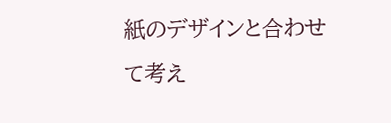紙のデザインと合わせて考え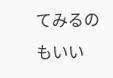てみるのもいい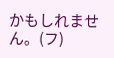かもしれません。(フ)